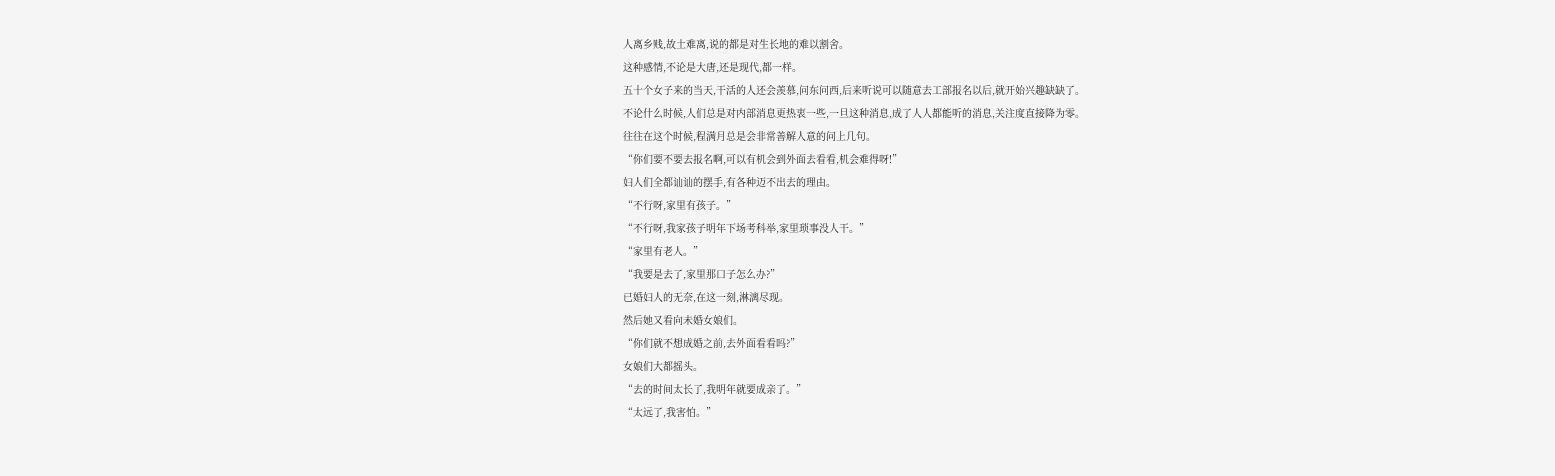人离乡贱,故土难离,说的都是对生长地的难以割舍。
这种感情,不论是大唐,还是现代,都一样。
五十个女子来的当天,干活的人还会羡慕,问东问西,后来听说可以随意去工部报名以后,就开始兴趣缺缺了。
不论什么时候,人们总是对内部消息更热衷一些,一旦这种消息,成了人人都能听的消息,关注度直接降为零。
往往在这个时候,程满月总是会非常善解人意的问上几句。
“你们要不要去报名啊,可以有机会到外面去看看,机会难得呀!”
妇人们全都讪讪的摆手,有各种迈不出去的理由。
“不行呀,家里有孩子。”
“不行呀,我家孩子明年下场考科举,家里琐事没人干。”
“家里有老人。”
“我要是去了,家里那口子怎么办?”
已婚妇人的无奈,在这一刻,淋漓尽现。
然后她又看向未婚女娘们。
“你们就不想成婚之前,去外面看看吗?”
女娘们大都摇头。
“去的时间太长了,我明年就要成亲了。”
“太远了,我害怕。”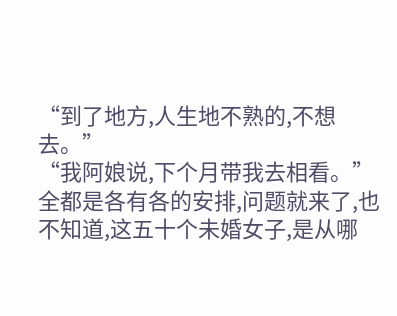“到了地方,人生地不熟的,不想去。”
“我阿娘说,下个月带我去相看。”
全都是各有各的安排,问题就来了,也不知道,这五十个未婚女子,是从哪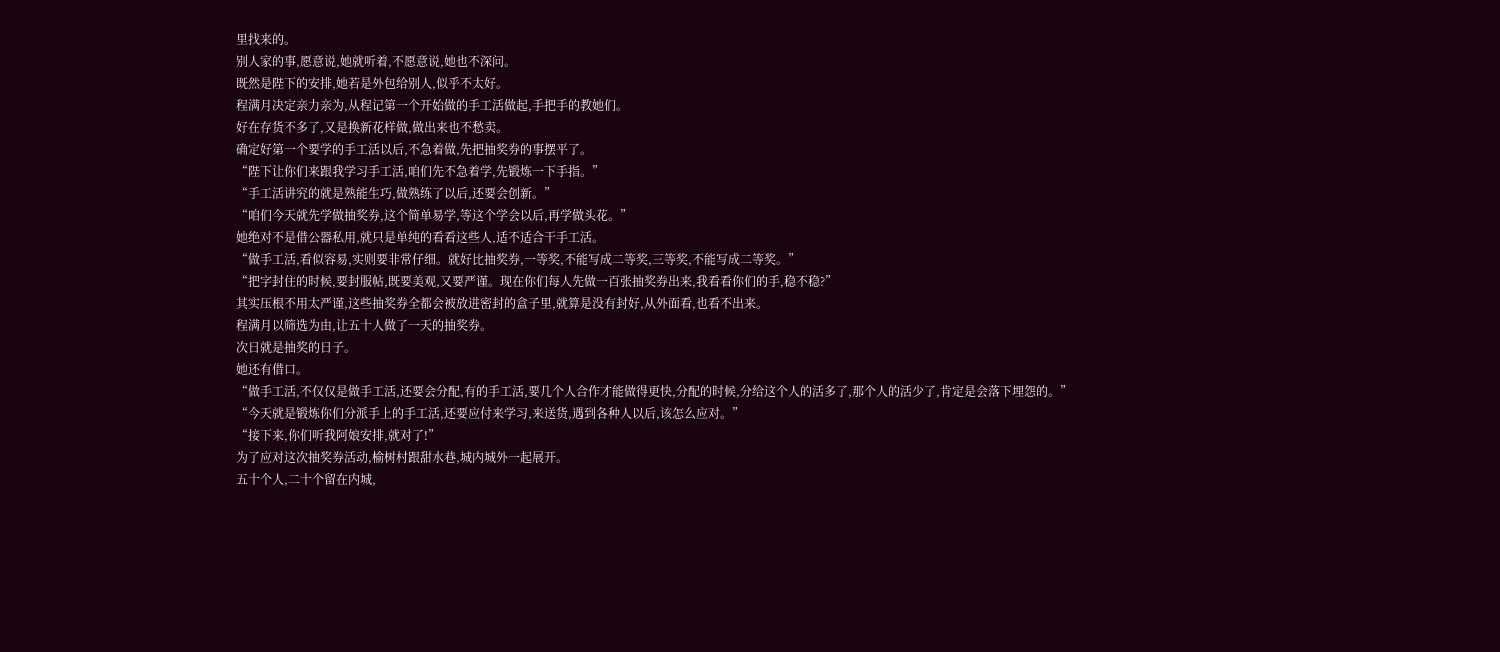里找来的。
别人家的事,愿意说,她就听着,不愿意说,她也不深问。
既然是陛下的安排,她若是外包给别人,似乎不太好。
程满月决定亲力亲为,从程记第一个开始做的手工活做起,手把手的教她们。
好在存货不多了,又是换新花样做,做出来也不愁卖。
确定好第一个要学的手工活以后,不急着做,先把抽奖券的事摆平了。
“陛下让你们来跟我学习手工活,咱们先不急着学,先锻炼一下手指。”
“手工活讲究的就是熟能生巧,做熟练了以后,还要会创新。”
“咱们今天就先学做抽奖券,这个简单易学,等这个学会以后,再学做头花。”
她绝对不是借公器私用,就只是单纯的看看这些人,适不适合干手工活。
“做手工活,看似容易,实则要非常仔细。就好比抽奖券,一等奖,不能写成二等奖,三等奖,不能写成二等奖。”
“把字封住的时候,要封服帖,既要美观,又要严谨。现在你们每人先做一百张抽奖券出来,我看看你们的手,稳不稳?”
其实压根不用太严谨,这些抽奖券全都会被放进密封的盒子里,就算是没有封好,从外面看,也看不出来。
程满月以筛选为由,让五十人做了一天的抽奖券。
次日就是抽奖的日子。
她还有借口。
“做手工活,不仅仅是做手工活,还要会分配,有的手工活,要几个人合作才能做得更快,分配的时候,分给这个人的活多了,那个人的活少了,肯定是会落下埋怨的。”
“今天就是锻炼你们分派手上的手工活,还要应付来学习,来送货,遇到各种人以后,该怎么应对。”
“接下来,你们听我阿娘安排,就对了!”
为了应对这次抽奖券活动,榆树村跟甜水巷,城内城外一起展开。
五十个人,二十个留在内城,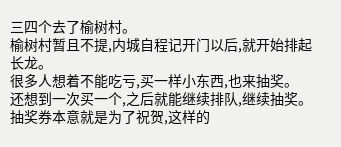三四个去了榆树村。
榆树村暂且不提,内城自程记开门以后,就开始排起长龙。
很多人想着不能吃亏,买一样小东西,也来抽奖。
还想到一次买一个,之后就能继续排队,继续抽奖。
抽奖券本意就是为了祝贺,这样的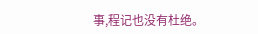事,程记也没有杜绝。